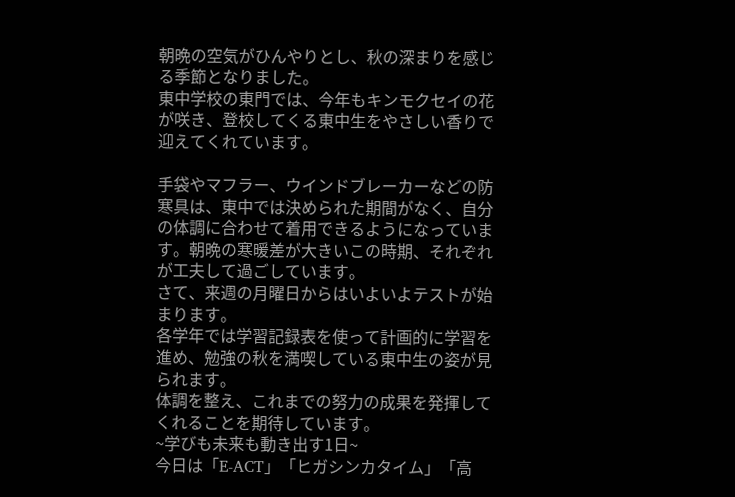朝晩の空気がひんやりとし、秋の深まりを感じる季節となりました。
東中学校の東門では、今年もキンモクセイの花が咲き、登校してくる東中生をやさしい香りで迎えてくれています。

手袋やマフラー、ウインドブレーカーなどの防寒具は、東中では決められた期間がなく、自分の体調に合わせて着用できるようになっています。朝晩の寒暖差が大きいこの時期、それぞれが工夫して過ごしています。
さて、来週の月曜日からはいよいよテストが始まります。
各学年では学習記録表を使って計画的に学習を進め、勉強の秋を満喫している東中生の姿が見られます。
体調を整え、これまでの努力の成果を発揮してくれることを期待しています。
~学びも未来も動き出す1日~
今日は「E-ACT」「ヒガシンカタイム」「高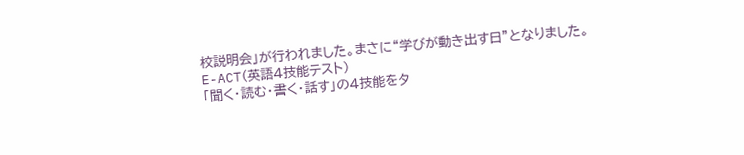校説明会」が行われました。まさに“学びが動き出す日”となりました。
E-ACT(英語4技能テスト)
「聞く・読む・書く・話す」の4技能をタ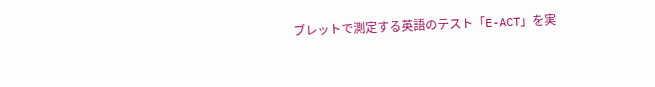ブレットで測定する英語のテスト「E-ACT」を実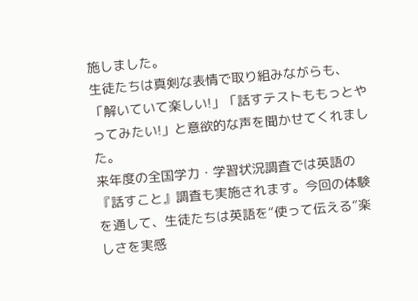施しました。
生徒たちは真剣な表情で取り組みながらも、「解いていて楽しい!」「話すテストももっとやってみたい!」と意欲的な声を聞かせてくれました。
来年度の全国学力・学習状況調査では英語の『話すこと』調査も実施されます。今回の体験を通して、生徒たちは英語を“使って伝える”楽しさを実感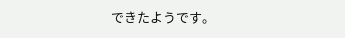できたようです。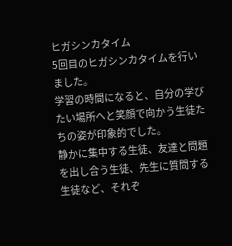ヒガシンカタイム
5回目のヒガシンカタイムを行いました。
学習の時間になると、自分の学びたい場所へと笑顔で向かう生徒たちの姿が印象的でした。
静かに集中する生徒、友達と問題を出し合う生徒、先生に質問する生徒など、それぞ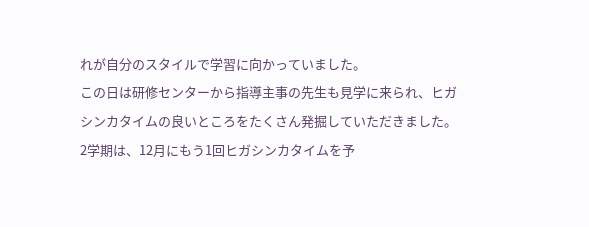れが自分のスタイルで学習に向かっていました。
この日は研修センターから指導主事の先生も見学に来られ、ヒガシンカタイムの良いところをたくさん発掘していただきました。
2学期は、12月にもう1回ヒガシンカタイムを予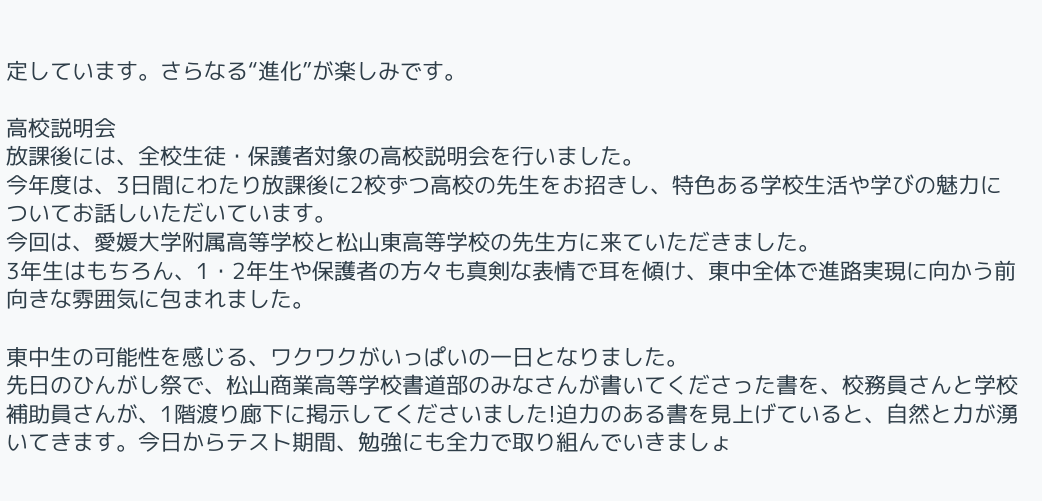定しています。さらなる“進化”が楽しみです。

高校説明会
放課後には、全校生徒・保護者対象の高校説明会を行いました。
今年度は、3日間にわたり放課後に2校ずつ高校の先生をお招きし、特色ある学校生活や学びの魅力についてお話しいただいています。
今回は、愛媛大学附属高等学校と松山東高等学校の先生方に来ていただきました。
3年生はもちろん、1・2年生や保護者の方々も真剣な表情で耳を傾け、東中全体で進路実現に向かう前向きな雰囲気に包まれました。

東中生の可能性を感じる、ワクワクがいっぱいの一日となりました。
先日のひんがし祭で、松山商業高等学校書道部のみなさんが書いてくださった書を、校務員さんと学校補助員さんが、1階渡り廊下に掲示してくださいました!迫力のある書を見上げていると、自然と力が湧いてきます。今日からテスト期間、勉強にも全力で取り組んでいきましょ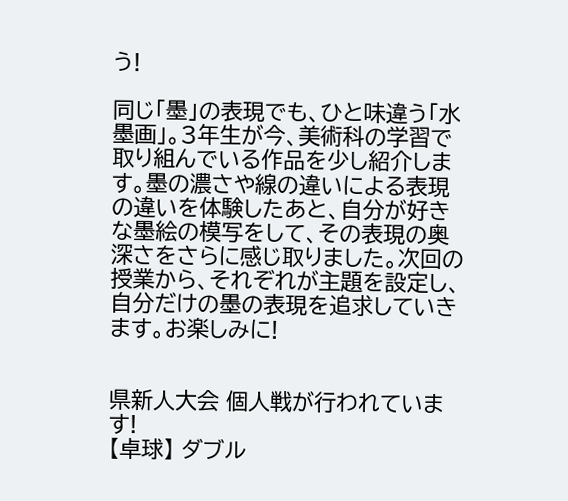う!

同じ「墨」の表現でも、ひと味違う「水墨画」。3年生が今、美術科の学習で取り組んでいる作品を少し紹介します。墨の濃さや線の違いによる表現の違いを体験したあと、自分が好きな墨絵の模写をして、その表現の奥深さをさらに感じ取りました。次回の授業から、それぞれが主題を設定し、自分だけの墨の表現を追求していきます。お楽しみに!


県新人大会 個人戦が行われています!
【卓球】 ダブル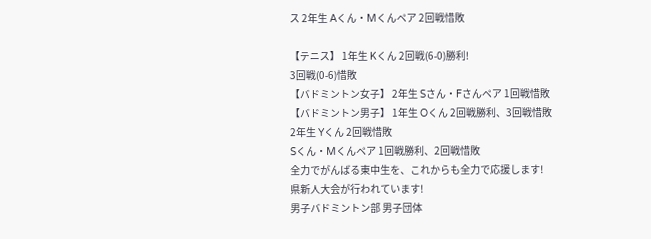ス 2年生 Aくん・Mくんペア 2回戦惜敗

【テニス】 1年生 Kくん 2回戦(6-0)勝利!
3回戦(0-6)惜敗
【バドミントン女子】 2年生 Sさん・Fさんペア 1回戦惜敗
【バドミントン男子】 1年生 Oくん 2回戦勝利、3回戦惜敗
2年生 Yくん 2回戦惜敗
Sくん・Mくんペア 1回戦勝利、2回戦惜敗
全力でがんばる東中生を、これからも全力で応援します!
県新人大会が行われています!
男子バドミントン部 男子団体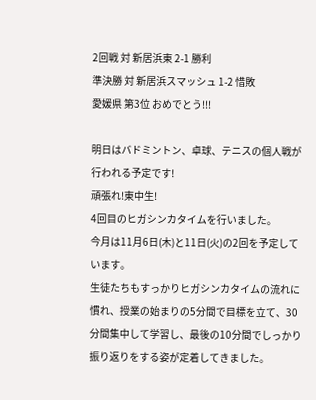2回戦 対 新居浜東 2-1 勝利
準決勝 対 新居浜スマッシュ 1-2 惜敗
愛媛県 第3位 おめでとう!!!

明日はバドミントン、卓球、テニスの個人戦が行われる予定です!
頑張れ!東中生!
4回目のヒガシンカタイムを行いました。
今月は11月6日(木)と11日(火)の2回を予定しています。
生徒たちもすっかりヒガシンカタイムの流れに慣れ、授業の始まりの5分間で目標を立て、30分間集中して学習し、最後の10分間でしっかり振り返りをする姿が定着してきました。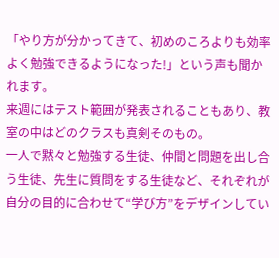「やり方が分かってきて、初めのころよりも効率よく勉強できるようになった!」という声も聞かれます。
来週にはテスト範囲が発表されることもあり、教室の中はどのクラスも真剣そのもの。
一人で黙々と勉強する生徒、仲間と問題を出し合う生徒、先生に質問をする生徒など、それぞれが自分の目的に合わせて“学び方”をデザインしてい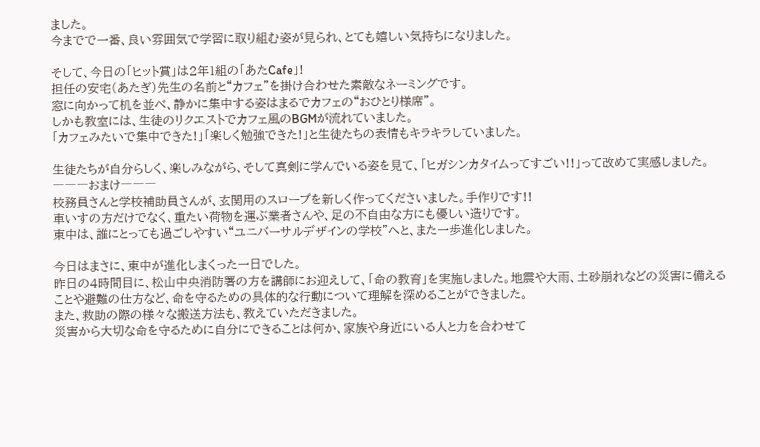ました。
今までで一番、良い雰囲気で学習に取り組む姿が見られ、とても嬉しい気持ちになりました。

そして、今日の「ヒット賞」は2年1組の「あたCafe」!
担任の安宅(あたぎ)先生の名前と“カフェ”を掛け合わせた素敵なネーミングです。
窓に向かって机を並べ、静かに集中する姿はまるでカフェの“おひとり様席”。
しかも教室には、生徒のリクエストでカフェ風のBGMが流れていました。
「カフェみたいで集中できた!」「楽しく勉強できた!」と生徒たちの表情もキラキラしていました。

生徒たちが自分らしく、楽しみながら、そして真剣に学んでいる姿を見て、「ヒガシンカタイムってすごい!!」って改めて実感しました。
―――おまけ―――
校務員さんと学校補助員さんが、玄関用のスロープを新しく作ってくださいました。手作りです!!
車いすの方だけでなく、重たい荷物を運ぶ業者さんや、足の不自由な方にも優しい造りです。
東中は、誰にとっても過ごしやすい“ユニバーサルデザインの学校”へと、また一歩進化しました。

今日はまさに、東中が進化しまくった一日でした。
昨日の4時間目に、松山中央消防署の方を講師にお迎えして、「命の教育」を実施しました。地震や大雨、土砂崩れなどの災害に備えることや避難の仕方など、命を守るための具体的な行動について理解を深めることができました。
また、救助の際の様々な搬送方法も、教えていただきました。
災害から大切な命を守るために自分にできることは何か、家族や身近にいる人と力を合わせて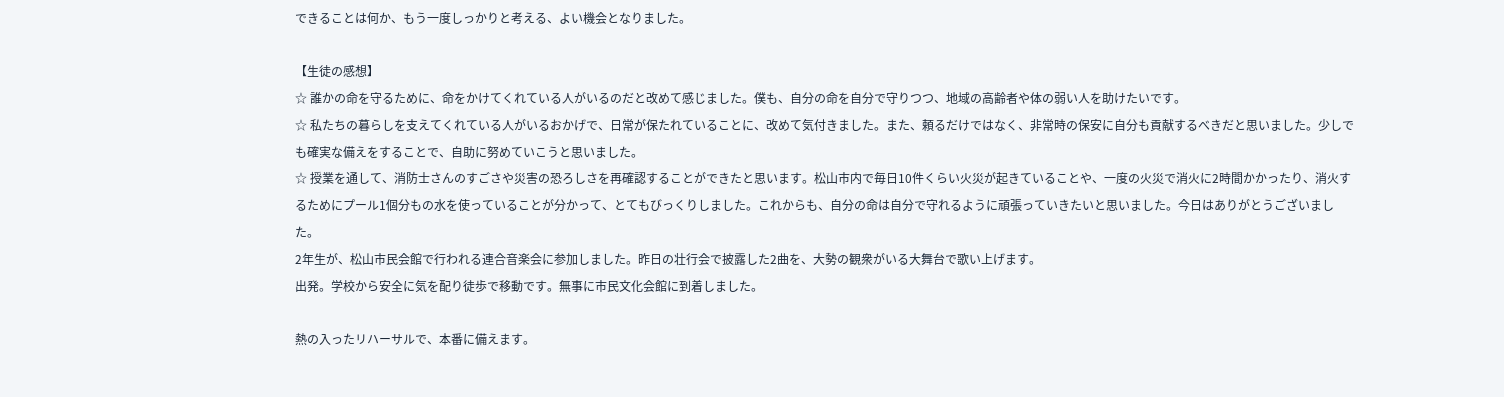できることは何か、もう一度しっかりと考える、よい機会となりました。

【生徒の感想】
☆ 誰かの命を守るために、命をかけてくれている人がいるのだと改めて感じました。僕も、自分の命を自分で守りつつ、地域の高齢者や体の弱い人を助けたいです。
☆ 私たちの暮らしを支えてくれている人がいるおかげで、日常が保たれていることに、改めて気付きました。また、頼るだけではなく、非常時の保安に自分も貢献するべきだと思いました。少しでも確実な備えをすることで、自助に努めていこうと思いました。
☆ 授業を通して、消防士さんのすごさや災害の恐ろしさを再確認することができたと思います。松山市内で毎日10件くらい火災が起きていることや、一度の火災で消火に2時間かかったり、消火するためにプール1個分もの水を使っていることが分かって、とてもびっくりしました。これからも、自分の命は自分で守れるように頑張っていきたいと思いました。今日はありがとうございました。
2年生が、松山市民会館で行われる連合音楽会に参加しました。昨日の壮行会で披露した2曲を、大勢の観衆がいる大舞台で歌い上げます。
出発。学校から安全に気を配り徒歩で移動です。無事に市民文化会館に到着しました。

熱の入ったリハーサルで、本番に備えます。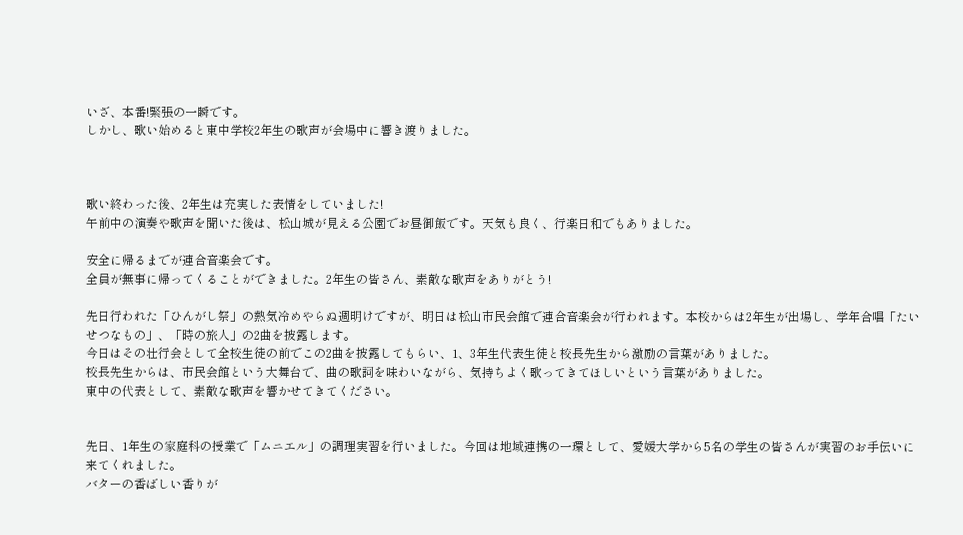いざ、本番!緊張の一瞬です。
しかし、歌い始めると東中学校2年生の歌声が会場中に響き渡りました。



歌い終わった後、2年生は充実した表情をしていました!
午前中の演奏や歌声を聞いた後は、松山城が見える公園でお昼御飯です。天気も良く、行楽日和でもありました。

安全に帰るまでが連合音楽会です。
全員が無事に帰ってくることができました。2年生の皆さん、素敵な歌声をありがとう!

先日行われた「ひんがし祭」の熱気冷めやらぬ週明けですが、明日は松山市民会館で連合音楽会が行われます。本校からは2年生が出場し、学年合唱「たいせつなもの」、「時の旅人」の2曲を披露します。
今日はその壮行会として全校生徒の前でこの2曲を披露してもらい、1、3年生代表生徒と校長先生から激励の言葉がありました。
校長先生からは、市民会館という大舞台で、曲の歌詞を味わいながら、気持ちよく歌ってきてほしいという言葉がありました。
東中の代表として、素敵な歌声を響かせてきてください。


先日、1年生の家庭科の授業で「ムニエル」の調理実習を行いました。今回は地域連携の一環として、愛媛大学から5名の学生の皆さんが実習のお手伝いに来てくれました。
バターの香ばしい香りが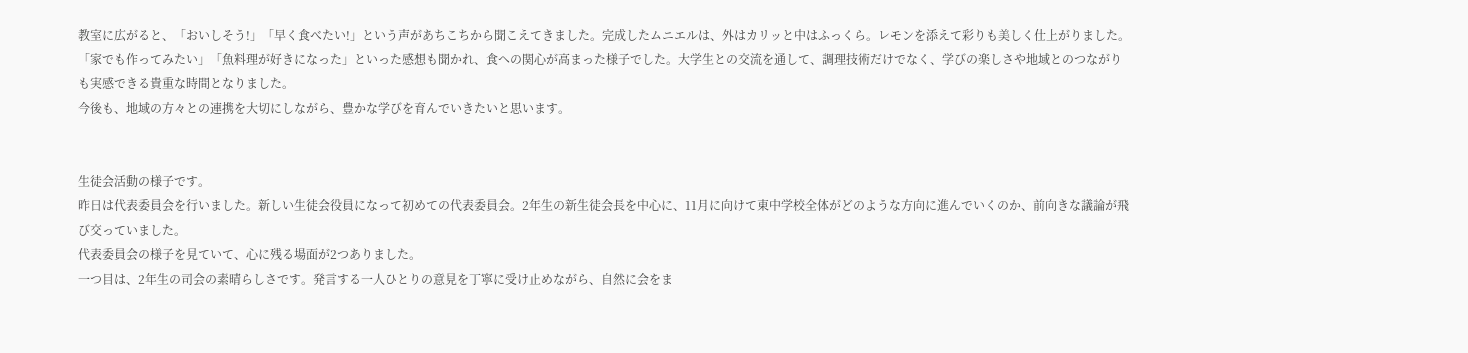教室に広がると、「おいしそう!」「早く食べたい!」という声があちこちから聞こえてきました。完成したムニエルは、外はカリッと中はふっくら。レモンを添えて彩りも美しく仕上がりました。
「家でも作ってみたい」「魚料理が好きになった」といった感想も聞かれ、食への関心が高まった様子でした。大学生との交流を通して、調理技術だけでなく、学びの楽しさや地域とのつながりも実感できる貴重な時間となりました。
今後も、地域の方々との連携を大切にしながら、豊かな学びを育んでいきたいと思います。


生徒会活動の様子です。
昨日は代表委員会を行いました。新しい生徒会役員になって初めての代表委員会。2年生の新生徒会長を中心に、11月に向けて東中学校全体がどのような方向に進んでいくのか、前向きな議論が飛び交っていました。
代表委員会の様子を見ていて、心に残る場面が2つありました。
一つ目は、2年生の司会の素晴らしさです。発言する一人ひとりの意見を丁寧に受け止めながら、自然に会をま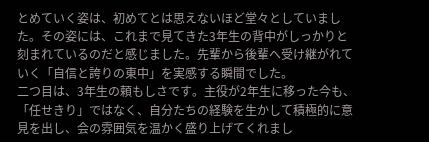とめていく姿は、初めてとは思えないほど堂々としていました。その姿には、これまで見てきた3年生の背中がしっかりと刻まれているのだと感じました。先輩から後輩へ受け継がれていく「自信と誇りの東中」を実感する瞬間でした。
二つ目は、3年生の頼もしさです。主役が2年生に移った今も、「任せきり」ではなく、自分たちの経験を生かして積極的に意見を出し、会の雰囲気を温かく盛り上げてくれまし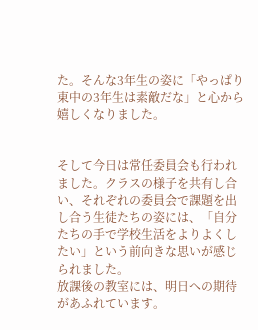た。そんな3年生の姿に「やっぱり東中の3年生は素敵だな」と心から嬉しくなりました。


そして今日は常任委員会も行われました。クラスの様子を共有し合い、それぞれの委員会で課題を出し合う生徒たちの姿には、「自分たちの手で学校生活をよりよくしたい」という前向きな思いが感じられました。
放課後の教室には、明日への期待があふれています。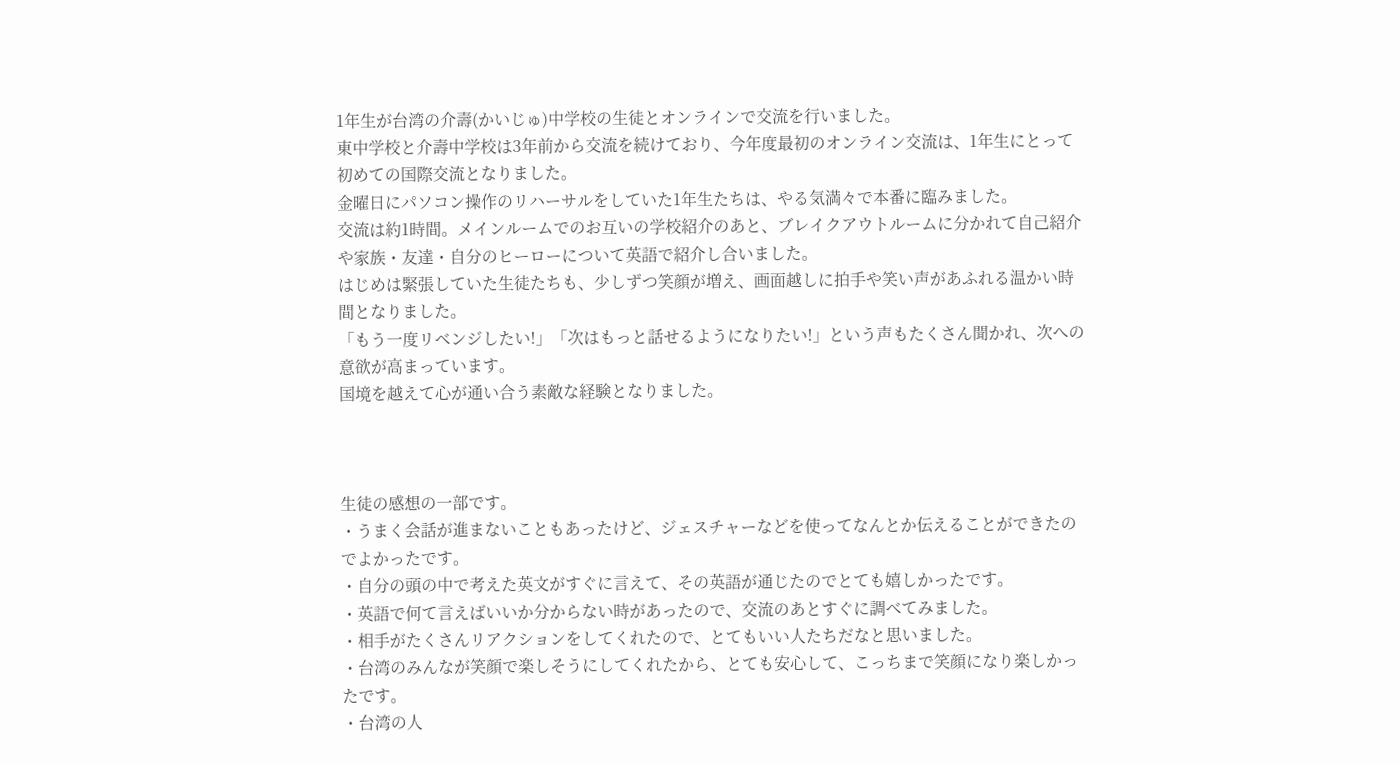1年生が台湾の介壽(かいじゅ)中学校の生徒とオンラインで交流を行いました。
東中学校と介壽中学校は3年前から交流を続けており、今年度最初のオンライン交流は、1年生にとって初めての国際交流となりました。
金曜日にパソコン操作のリハーサルをしていた1年生たちは、やる気満々で本番に臨みました。
交流は約1時間。メインルームでのお互いの学校紹介のあと、ブレイクアウトルームに分かれて自己紹介や家族・友達・自分のヒーローについて英語で紹介し合いました。
はじめは緊張していた生徒たちも、少しずつ笑顔が増え、画面越しに拍手や笑い声があふれる温かい時間となりました。
「もう一度リベンジしたい!」「次はもっと話せるようになりたい!」という声もたくさん聞かれ、次への意欲が高まっています。
国境を越えて心が通い合う素敵な経験となりました。



生徒の感想の一部です。
・うまく会話が進まないこともあったけど、ジェスチャーなどを使ってなんとか伝えることができたのでよかったです。
・自分の頭の中で考えた英文がすぐに言えて、その英語が通じたのでとても嬉しかったです。
・英語で何て言えばいいか分からない時があったので、交流のあとすぐに調べてみました。
・相手がたくさんリアクションをしてくれたので、とてもいい人たちだなと思いました。
・台湾のみんなが笑顔で楽しそうにしてくれたから、とても安心して、こっちまで笑顔になり楽しかったです。
・台湾の人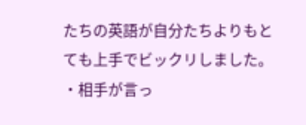たちの英語が自分たちよりもとても上手でビックリしました。
・相手が言っ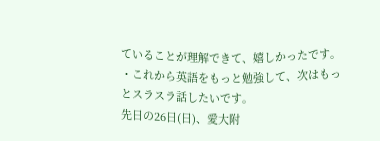ていることが理解できて、嬉しかったです。
・これから英語をもっと勉強して、次はもっとスラスラ話したいです。
先日の26日(日)、愛大附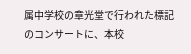属中学校の章光堂で行われた標記のコンサートに、本校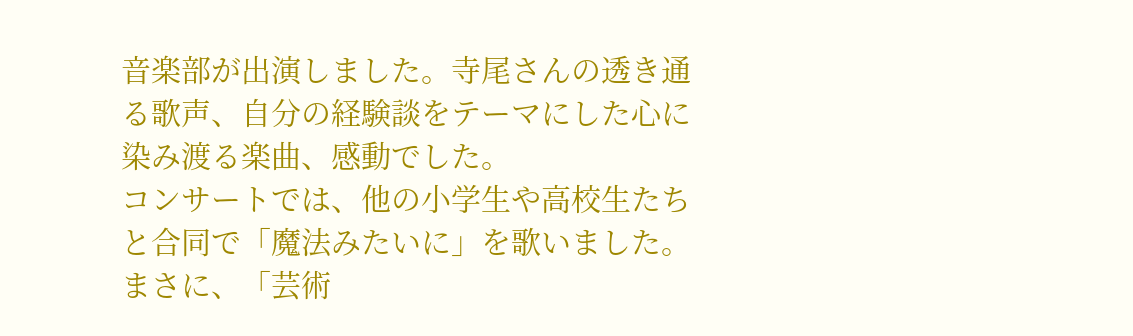音楽部が出演しました。寺尾さんの透き通る歌声、自分の経験談をテーマにした心に染み渡る楽曲、感動でした。
コンサートでは、他の小学生や高校生たちと合同で「魔法みたいに」を歌いました。まさに、「芸術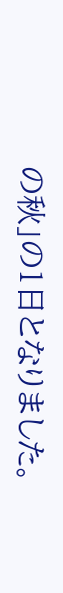の秋」の1日となりました。